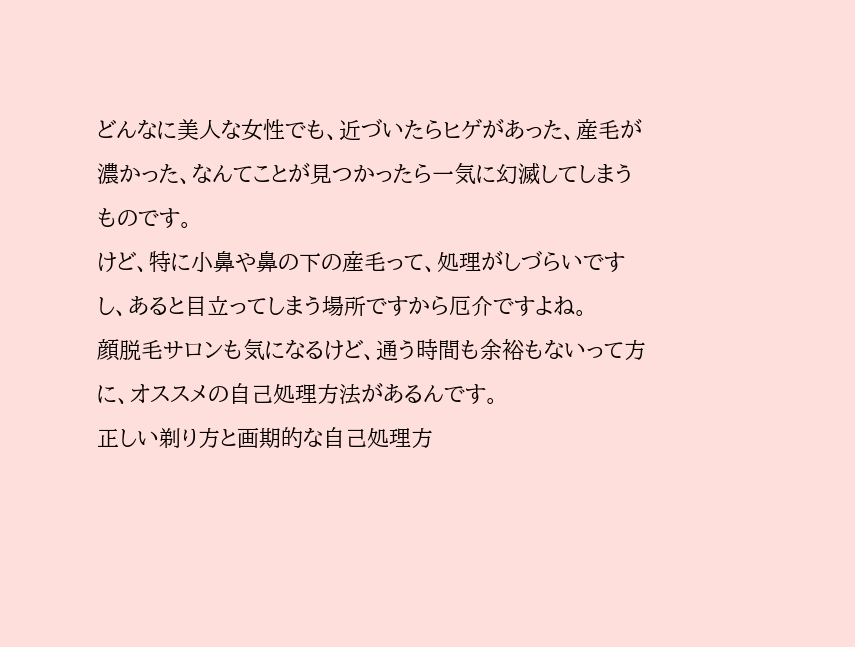どんなに美人な女性でも、近づいたらヒゲがあった、産毛が濃かった、なんてことが見つかったら一気に幻滅してしまうものです。
けど、特に小鼻や鼻の下の産毛って、処理がしづらいですし、あると目立ってしまう場所ですから厄介ですよね。
顔脱毛サロンも気になるけど、通う時間も余裕もないって方に、オススメの自己処理方法があるんです。
正しい剃り方と画期的な自己処理方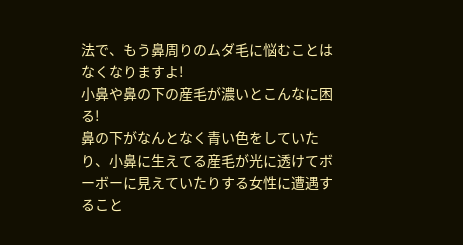法で、もう鼻周りのムダ毛に悩むことはなくなりますよ!
小鼻や鼻の下の産毛が濃いとこんなに困る!
鼻の下がなんとなく青い色をしていたり、小鼻に生えてる産毛が光に透けてボーボーに見えていたりする女性に遭遇すること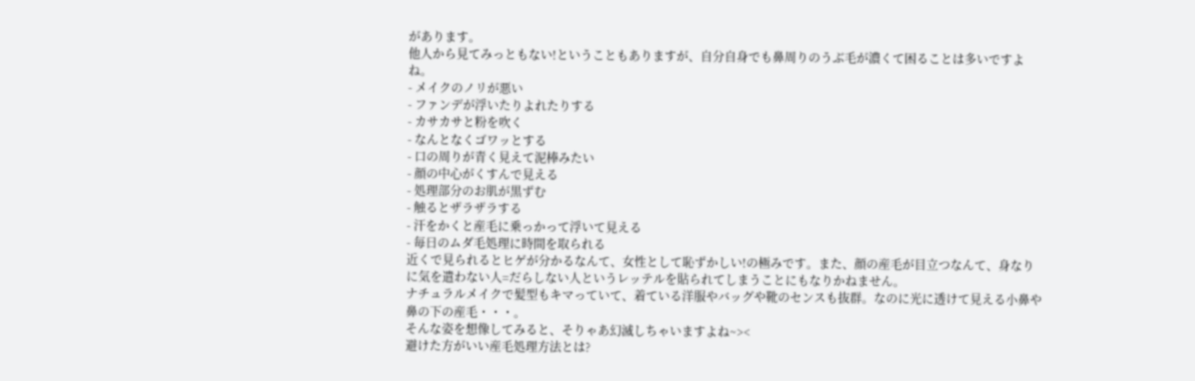があります。
他人から見てみっともない!ということもありますが、自分自身でも鼻周りのうぶ毛が濃くて困ることは多いですよね。
- メイクのノリが悪い
- ファンデが浮いたりよれたりする
- カサカサと粉を吹く
- なんとなくゴワッとする
- 口の周りが青く見えて泥棒みたい
- 顔の中心がくすんで見える
- 処理部分のお肌が黒ずむ
- 触るとザラザラする
- 汗をかくと産毛に乗っかって浮いて見える
- 毎日のムダ毛処理に時間を取られる
近くで見られるとヒゲが分かるなんて、女性として恥ずかしい!の極みです。また、顔の産毛が目立つなんて、身なりに気を遣わない人=だらしない人というレッテルを貼られてしまうことにもなりかねません。
ナチュラルメイクで髪型もキマっていて、着ている洋服やバッグや靴のセンスも抜群。なのに光に透けて見える小鼻や鼻の下の産毛・・・。
そんな姿を想像してみると、そりゃあ幻滅しちゃいますよね~><
避けた方がいい産毛処理方法とは?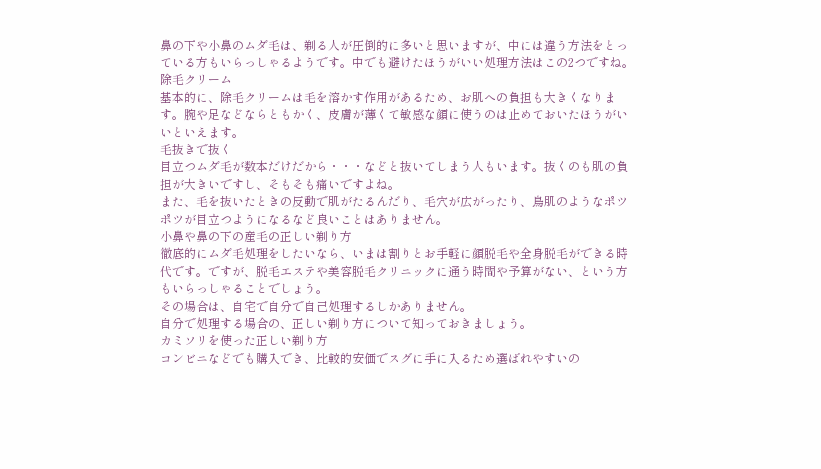鼻の下や小鼻のムダ毛は、剃る人が圧倒的に多いと思いますが、中には違う方法をとっている方もいらっしゃるようです。中でも避けたほうがいい処理方法はこの2つですね。
除毛クリーム
基本的に、除毛クリームは毛を溶かす作用があるため、お肌への負担も大きくなります。腕や足などならともかく、皮膚が薄くて敏感な顔に使うのは止めておいたほうがいいといえます。
毛抜きで抜く
目立つムダ毛が数本だけだから・・・などと抜いてしまう人もいます。抜くのも肌の負担が大きいですし、そもそも痛いですよね。
また、毛を抜いたときの反動で肌がたるんだり、毛穴が広がったり、鳥肌のようなポツポツが目立つようになるなど良いことはありません。
小鼻や鼻の下の産毛の正しい剃り方
徹底的にムダ毛処理をしたいなら、いまは割りとお手軽に顔脱毛や全身脱毛ができる時代です。ですが、脱毛エステや美容脱毛クリニックに通う時間や予算がない、という方もいらっしゃることでしょう。
その場合は、自宅で自分で自己処理するしかありません。
自分で処理する場合の、正しい剃り方について知っておきましょう。
カミソリを使った正しい剃り方
コンビニなどでも購入でき、比較的安価でスグに手に入るため選ばれやすいの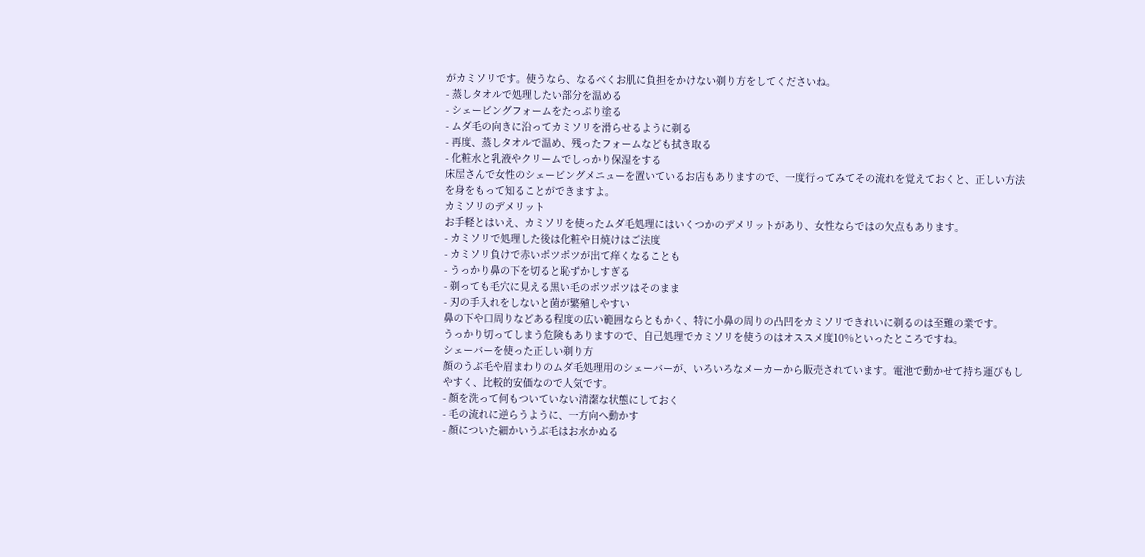がカミソリです。使うなら、なるべくお肌に負担をかけない剃り方をしてくださいね。
- 蒸しタオルで処理したい部分を温める
- シェービングフォームをたっぷり塗る
- ムダ毛の向きに沿ってカミソリを滑らせるように剃る
- 再度、蒸しタオルで温め、残ったフォームなども拭き取る
- 化粧水と乳液やクリームでしっかり保湿をする
床屋さんで女性のシェービングメニューを置いているお店もありますので、一度行ってみてその流れを覚えておくと、正しい方法を身をもって知ることができますよ。
カミソリのデメリット
お手軽とはいえ、カミソリを使ったムダ毛処理にはいくつかのデメリットがあり、女性ならではの欠点もあります。
- カミソリで処理した後は化粧や日焼けはご法度
- カミソリ負けで赤いポツポツが出て痒くなることも
- うっかり鼻の下を切ると恥ずかしすぎる
- 剃っても毛穴に見える黒い毛のポツポツはそのまま
- 刃の手入れをしないと菌が繁殖しやすい
鼻の下や口周りなどある程度の広い範囲ならともかく、特に小鼻の周りの凸凹をカミソリできれいに剃るのは至難の業です。
うっかり切ってしまう危険もありますので、自己処理でカミソリを使うのはオススメ度10%といったところですね。
シェーバーを使った正しい剃り方
顔のうぶ毛や眉まわりのムダ毛処理用のシェーバーが、いろいろなメーカーから販売されています。電池で動かせて持ち運びもしやすく、比較的安価なので人気です。
- 顔を洗って何もついていない清潔な状態にしておく
- 毛の流れに逆らうように、一方向へ動かす
- 顔についた細かいうぶ毛はお水かぬる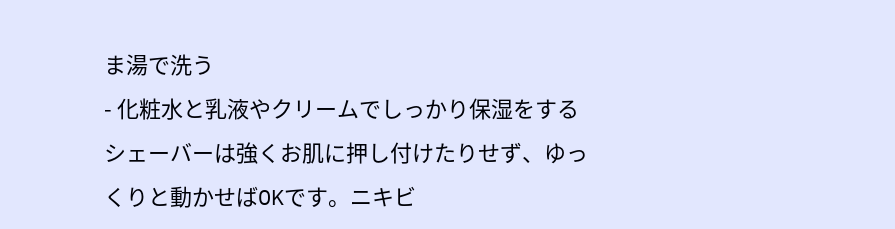ま湯で洗う
- 化粧水と乳液やクリームでしっかり保湿をする
シェーバーは強くお肌に押し付けたりせず、ゆっくりと動かせばOKです。ニキビ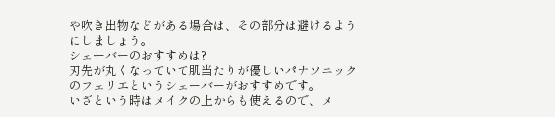や吹き出物などがある場合は、その部分は避けるようにしましょう。
シェーバーのおすすめは?
刃先が丸くなっていて肌当たりが優しいパナソニックのフェリエというシェーバーがおすすめです。
いざという時はメイクの上からも使えるので、メ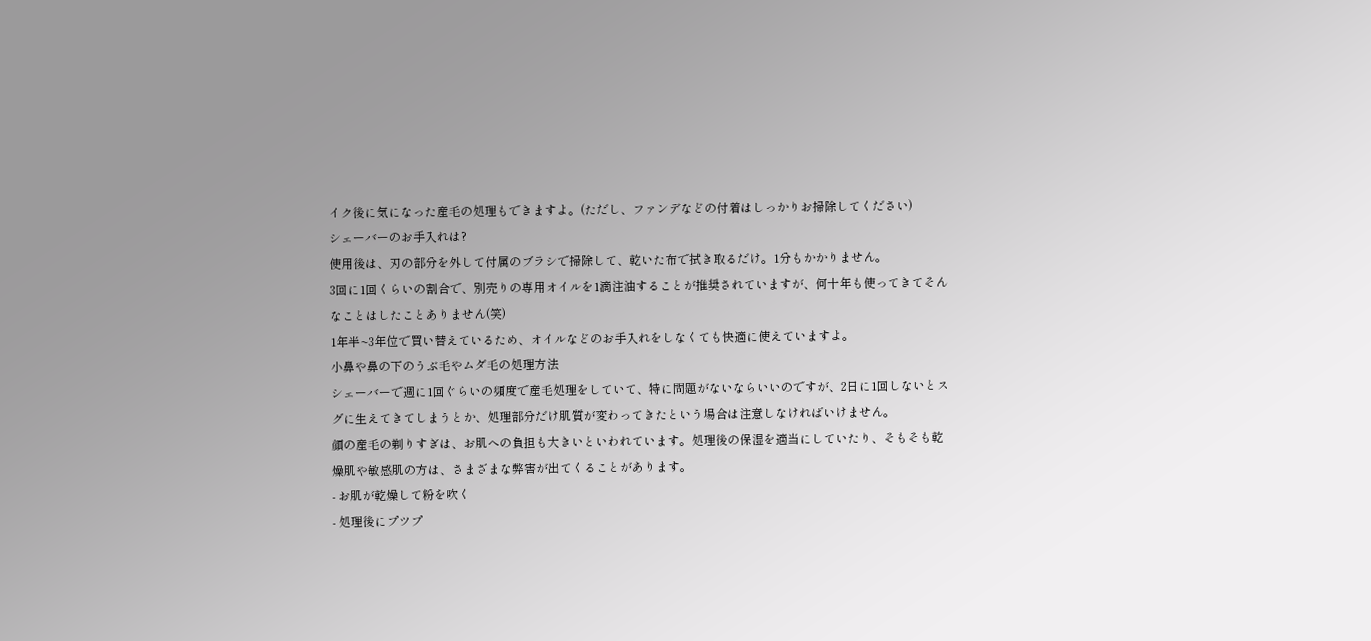イク後に気になった産毛の処理もできますよ。(ただし、ファンデなどの付着はしっかりお掃除してください)
シェーバーのお手入れは?
使用後は、刃の部分を外して付属のブラシで掃除して、乾いた布で拭き取るだけ。1分もかかりません。
3回に1回くらいの割合で、別売りの専用オイルを1滴注油することが推奨されていますが、何十年も使ってきてそんなことはしたことありません(笑)
1年半~3年位で買い替えているため、オイルなどのお手入れをしなくても快適に使えていますよ。
小鼻や鼻の下のうぶ毛やムダ毛の処理方法
シェーバーで週に1回ぐらいの頻度で産毛処理をしていて、特に問題がないならいいのですが、2日に1回しないとスグに生えてきてしまうとか、処理部分だけ肌質が変わってきたという場合は注意しなければいけません。
顔の産毛の剃りすぎは、お肌への負担も大きいといわれています。処理後の保湿を適当にしていたり、そもそも乾燥肌や敏感肌の方は、さまざまな弊害が出てくることがあります。
- お肌が乾燥して粉を吹く
- 処理後にプツプ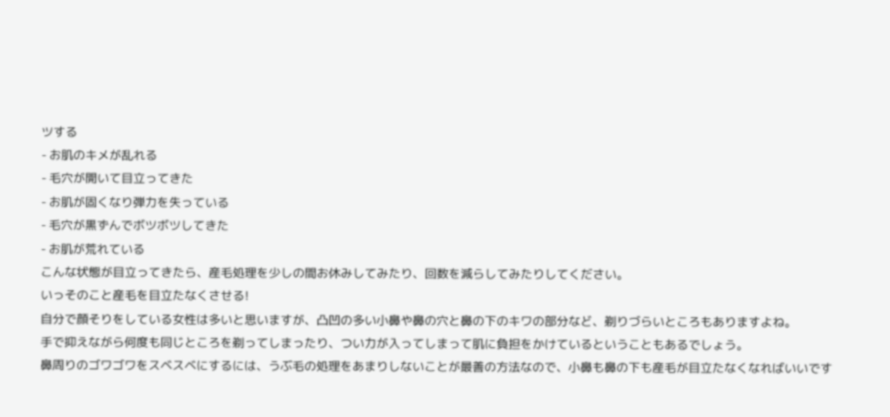ツする
- お肌のキメが乱れる
- 毛穴が開いて目立ってきた
- お肌が固くなり弾力を失っている
- 毛穴が黒ずんでボツボツしてきた
- お肌が荒れている
こんな状態が目立ってきたら、産毛処理を少しの間お休みしてみたり、回数を減らしてみたりしてください。
いっそのこと産毛を目立たなくさせる!
自分で顔そりをしている女性は多いと思いますが、凸凹の多い小鼻や鼻の穴と鼻の下のキワの部分など、剃りづらいところもありますよね。
手で抑えながら何度も同じところを剃ってしまったり、つい力が入ってしまって肌に負担をかけているということもあるでしょう。
鼻周りのゴワゴワをスベスベにするには、うぶ毛の処理をあまりしないことが最善の方法なので、小鼻も鼻の下も産毛が目立たなくなればいいです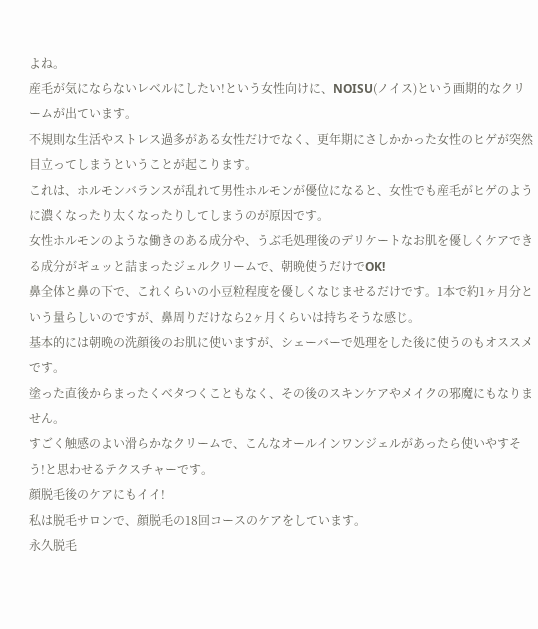よね。
産毛が気にならないレベルにしたい!という女性向けに、NOISU(ノイス)という画期的なクリームが出ています。
不規則な生活やストレス過多がある女性だけでなく、更年期にさしかかった女性のヒゲが突然目立ってしまうということが起こります。
これは、ホルモンバランスが乱れて男性ホルモンが優位になると、女性でも産毛がヒゲのように濃くなったり太くなったりしてしまうのが原因です。
女性ホルモンのような働きのある成分や、うぶ毛処理後のデリケートなお肌を優しくケアできる成分がギュッと詰まったジェルクリームで、朝晩使うだけでOK!
鼻全体と鼻の下で、これくらいの小豆粒程度を優しくなじませるだけです。1本で約1ヶ月分という量らしいのですが、鼻周りだけなら2ヶ月くらいは持ちそうな感じ。
基本的には朝晩の洗顔後のお肌に使いますが、シェーバーで処理をした後に使うのもオススメです。
塗った直後からまったくベタつくこともなく、その後のスキンケアやメイクの邪魔にもなりません。
すごく触感のよい滑らかなクリームで、こんなオールインワンジェルがあったら使いやすそう!と思わせるテクスチャーです。
顔脱毛後のケアにもイイ!
私は脱毛サロンで、顔脱毛の18回コースのケアをしています。
永久脱毛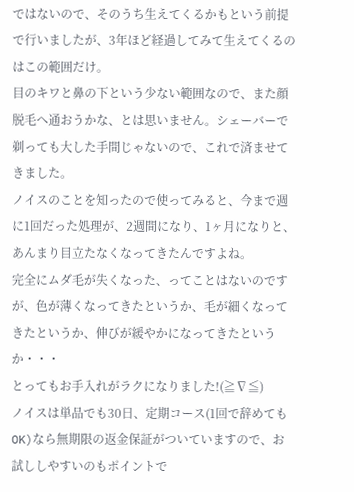ではないので、そのうち生えてくるかもという前提で行いましたが、3年ほど経過してみて生えてくるのはこの範囲だけ。
目のキワと鼻の下という少ない範囲なので、また顔脱毛へ通おうかな、とは思いません。シェーバーで剃っても大した手間じゃないので、これで済ませてきました。
ノイスのことを知ったので使ってみると、今まで週に1回だった処理が、2週間になり、1ヶ月になりと、あんまり目立たなくなってきたんですよね。
完全にムダ毛が失くなった、ってことはないのですが、色が薄くなってきたというか、毛が細くなってきたというか、伸びが緩やかになってきたというか・・・
とってもお手入れがラクになりました!(≧∇≦)
ノイスは単品でも30日、定期コース(1回で辞めてもOK)なら無期限の返金保証がついていますので、お試ししやすいのもポイントで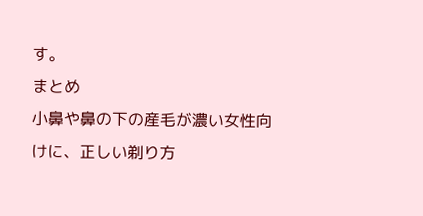す。
まとめ
小鼻や鼻の下の産毛が濃い女性向けに、正しい剃り方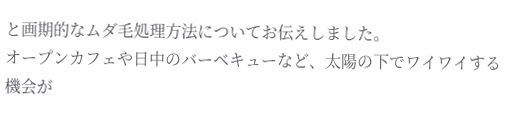と画期的なムダ毛処理方法についてお伝えしました。
オープンカフェや日中のバーベキューなど、太陽の下でワイワイする機会が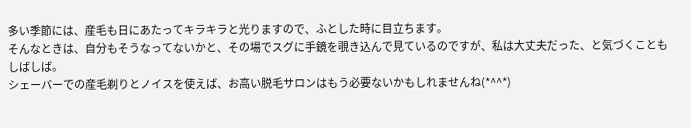多い季節には、産毛も日にあたってキラキラと光りますので、ふとした時に目立ちます。
そんなときは、自分もそうなってないかと、その場でスグに手鏡を覗き込んで見ているのですが、私は大丈夫だった、と気づくこともしばしば。
シェーバーでの産毛剃りとノイスを使えば、お高い脱毛サロンはもう必要ないかもしれませんね(*^^*)